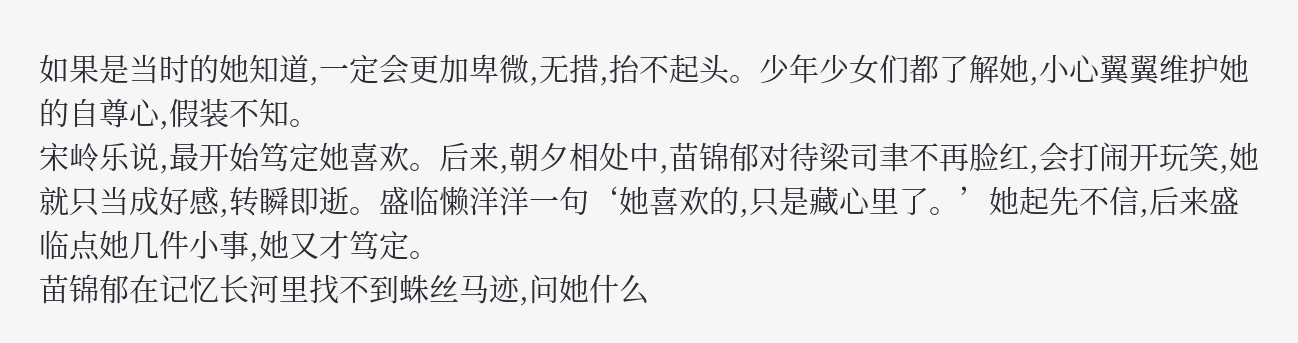如果是当时的她知道,一定会更加卑微,无措,抬不起头。少年少女们都了解她,小心翼翼维护她的自尊心,假装不知。
宋岭乐说,最开始笃定她喜欢。后来,朝夕相处中,苗锦郁对待梁司聿不再脸红,会打闹开玩笑,她就只当成好感,转瞬即逝。盛临懒洋洋一句‘她喜欢的,只是藏心里了。’她起先不信,后来盛临点她几件小事,她又才笃定。
苗锦郁在记忆长河里找不到蛛丝马迹,问她什么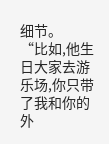细节。
“比如,他生日大家去游乐场,你只带了我和你的外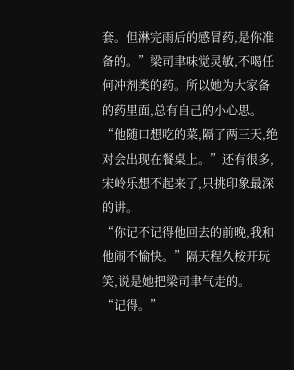套。但淋完雨后的感冒药,是你准备的。”梁司聿味觉灵敏,不喝任何冲剂类的药。所以她为大家备的药里面,总有自己的小心思。
“他随口想吃的菜,隔了两三天,绝对会出现在餐桌上。”还有很多,宋岭乐想不起来了,只挑印象最深的讲。
“你记不记得他回去的前晚,我和他闹不愉快。”隔天程久桉开玩笑,说是她把梁司聿气走的。
“记得。”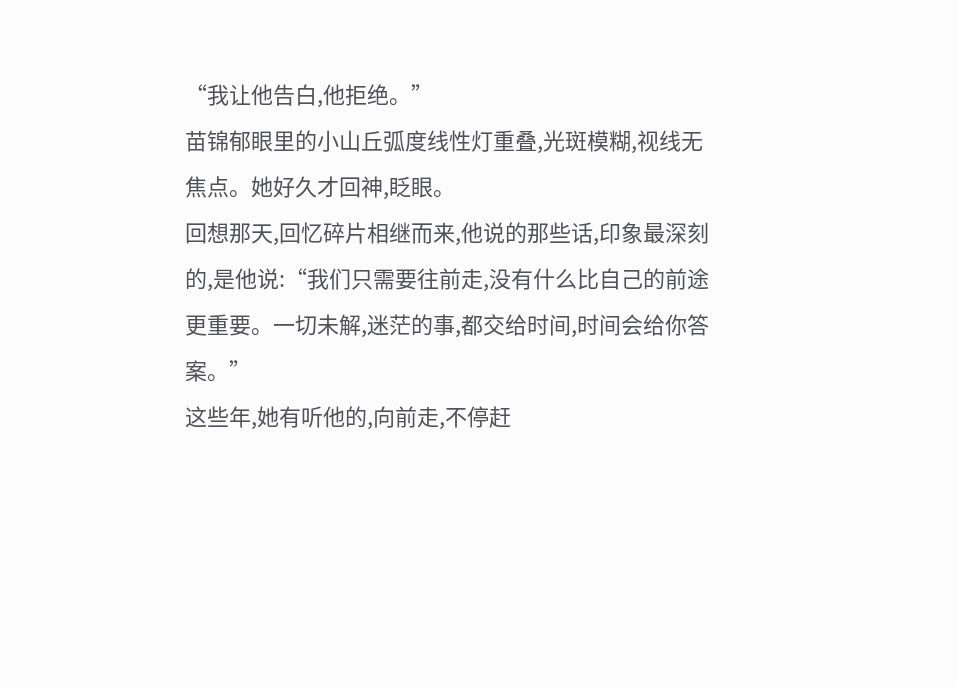“我让他告白,他拒绝。”
苗锦郁眼里的小山丘弧度线性灯重叠,光斑模糊,视线无焦点。她好久才回神,眨眼。
回想那天,回忆碎片相继而来,他说的那些话,印象最深刻的,是他说:“我们只需要往前走,没有什么比自己的前途更重要。一切未解,迷茫的事,都交给时间,时间会给你答案。”
这些年,她有听他的,向前走,不停赶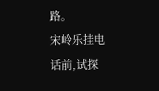路。
宋岭乐挂电话前,试探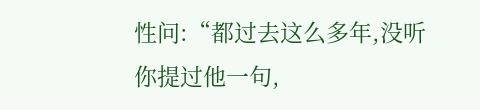性问:“都过去这么多年,没听你提过他一句,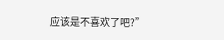应该是不喜欢了吧?”